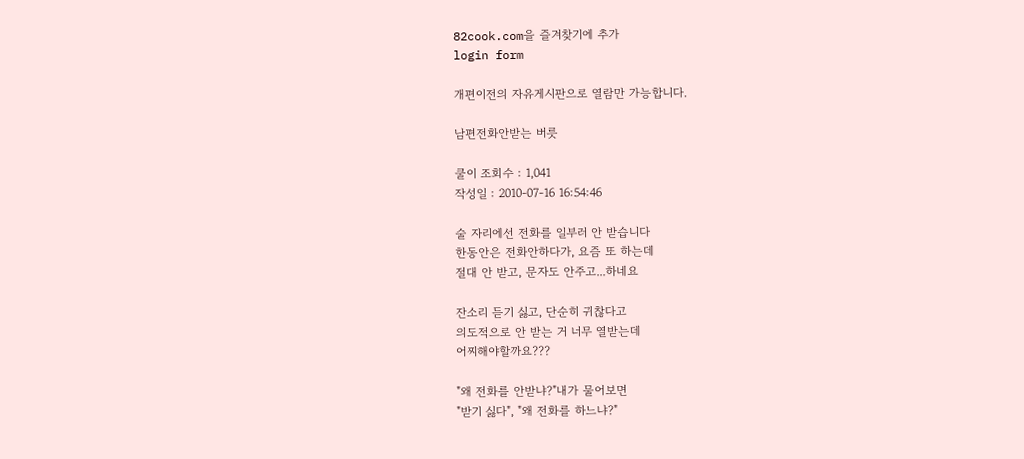82cook.com을 즐겨찾기에 추가
login form

개편이전의 자유게시판으로 열람만 가능합니다.

남편전화안받는 버릇

쿨이 조회수 : 1,041
작성일 : 2010-07-16 16:54:46

술 자리에선 전화를 일부러 안 받습니다
한동안은 전화안하다가, 요즘 또 하는데
절대 안 받고, 문자도 안주고...하네요

잔소리 듣기 싫고, 단순히 귀찮다고
의도적으로 안 받는 거 너무 열받는데
어찌해야할까요???

"왜 전화를 안받냐?"내가 물어보면
"받기 싫다", "왜 전화를 하느냐?"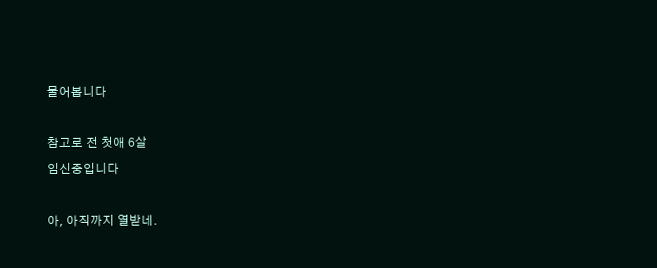물어봅니다

참고로 전 첫애 6살
임신중입니다

아, 아직까지 열받네.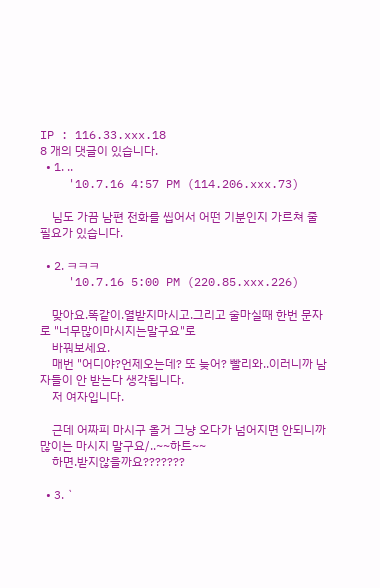IP : 116.33.xxx.18
8 개의 댓글이 있습니다.
  • 1. ..
    '10.7.16 4:57 PM (114.206.xxx.73)

    님도 가끔 남편 전화를 씹어서 어떤 기분인지 가르쳐 줄 필요가 있습니다.

  • 2. ㅋㅋㅋ
    '10.7.16 5:00 PM (220.85.xxx.226)

    맞아요.똑같이.열받지마시고.그리고 술마실때 한번 문자로 "너무많이마시지는말구요"로
    바꿔보세요.
    매번 "어디야?언제오는데? 또 늦어? 빨리와..이러니까 남자들이 안 받는다 생각됩니다.
    저 여자입니다.

    근데 어짜피 마시구 올거 그냥 오다가 넘어지면 안되니까 많이는 마시지 말구요/..~~하트~~
    하면.받지않을까요???????

  • 3. `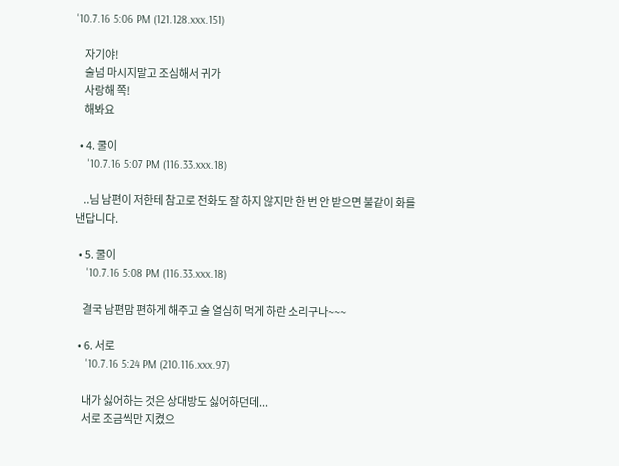'10.7.16 5:06 PM (121.128.xxx.151)

    자기야!
    술넘 마시지말고 조심해서 귀가
    사랑해 쪽!
    해봐요

  • 4. 쿨이
    '10.7.16 5:07 PM (116.33.xxx.18)

    ..님 남편이 저한테 참고로 전화도 잘 하지 않지만 한 번 안 받으면 불같이 화를 낸답니다.

  • 5. 쿨이
    '10.7.16 5:08 PM (116.33.xxx.18)

    결국 남편맘 편하게 해주고 술 열심히 먹게 하란 소리구나~~~

  • 6. 서로
    '10.7.16 5:24 PM (210.116.xxx.97)

    내가 싫어하는 것은 상대방도 싫어하던데...
    서로 조금씩만 지켰으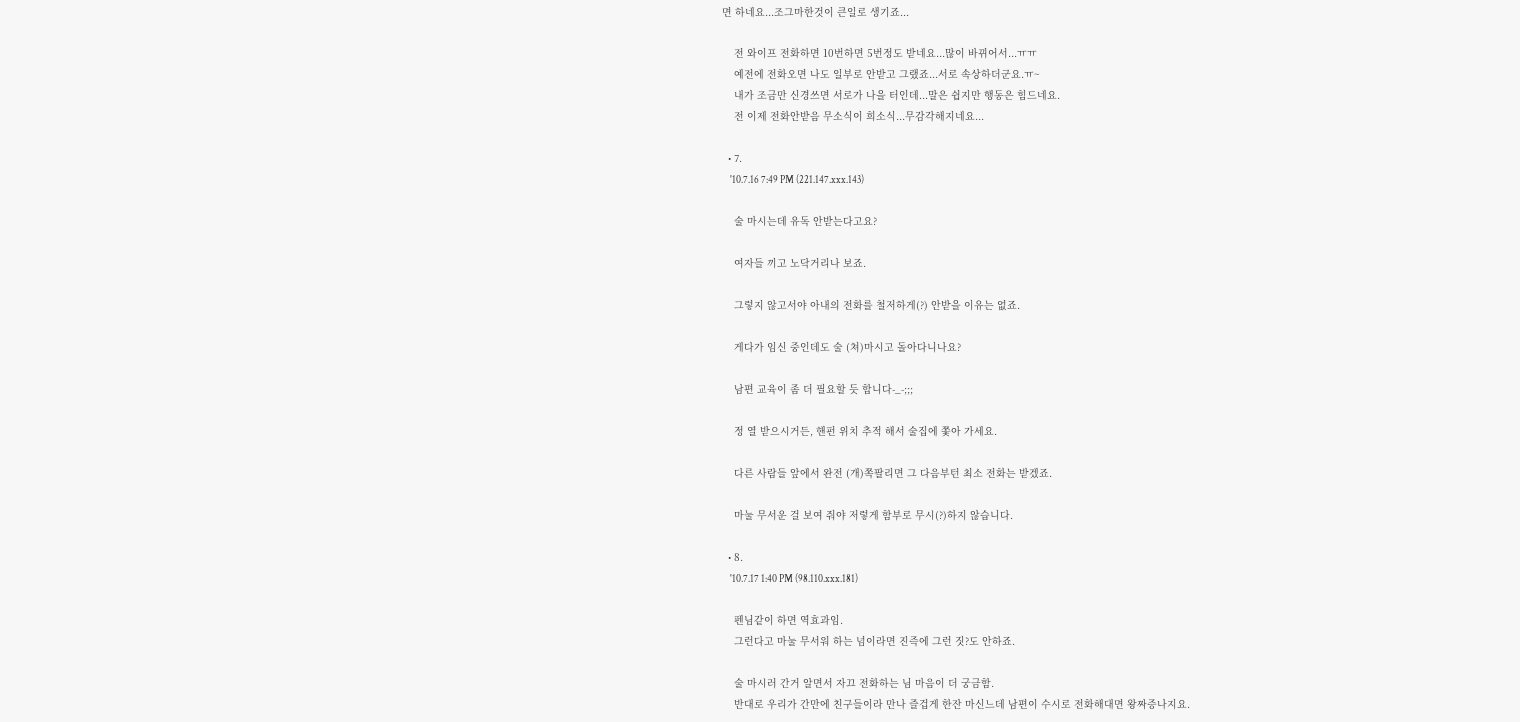면 하네요...조그마한것이 큰일로 생기죠...

    전 와이프 전화하면 10번하면 5번정도 받네요...많이 바뀌어서...ㅠㅠ
    예전에 전화오면 나도 일부로 안받고 그랬죠...서로 속상하더군요.ㅠ~
    내가 조금만 신경쓰면 서로가 나을 터인데...말은 쉽지만 행동은 힘드네요.
    전 이제 전화안받음 무소식이 희소식...무감각해지네요...

  • 7.
    '10.7.16 7:49 PM (221.147.xxx.143)

    술 마시는데 유독 안받는다고요?

    여자들 끼고 노닥거리나 보죠.

    그렇지 않고서야 아내의 전화를 철저하게(?) 안받을 이유는 없죠.

    게다가 임신 중인데도 술 (쳐)마시고 돌아다니나요?

    남편 교육이 좀 더 필요할 듯 합니다-_-;;;

    정 열 받으시거든, 핸펀 위치 추적 해서 술집에 쫓아 가세요.

    다른 사람들 앞에서 완전 (개)쪽팔리면 그 다음부턴 최소 전화는 받겠죠.

    마눌 무서운 걸 보여 줘야 저렇게 함부로 무시(?)하지 않습니다.

  • 8.
    '10.7.17 1:40 PM (98.110.xxx.181)

    펜님같이 하면 역효과임.
    그런다고 마눌 무서워 하는 넘이라면 진즉에 그런 짓?도 안하죠.

    술 마시러 간거 알면서 자끄 전화하는 님 마음이 더 궁금함.
    반대로 우리가 간만에 친구들이라 만나 즐겁게 한잔 마신느데 남편이 수시로 전화해대면 왕짜증나지요.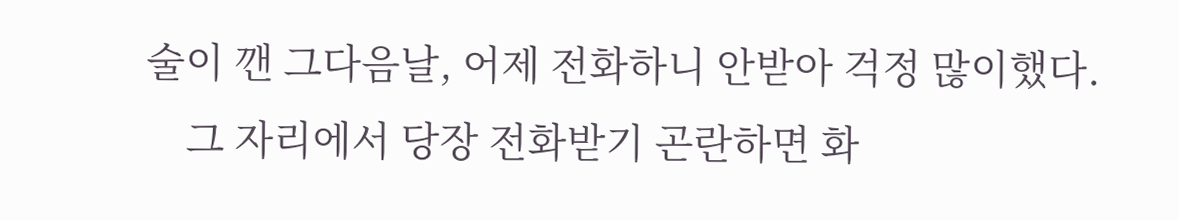술이 깬 그다음날, 어제 전화하니 안받아 걱정 많이했다.
    그 자리에서 당장 전화받기 곤란하면 화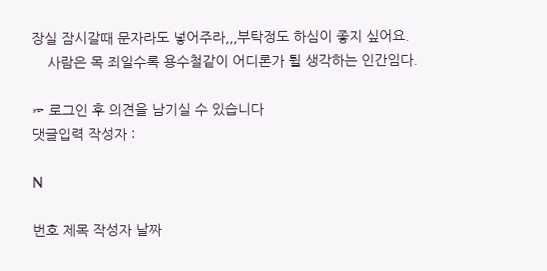장실 잠시갈때 문자라도 넣어주라,,,부탁정도 하심이 좋지 싶어요.
    사람은 목 죄일수록 용수철같이 어디론가 튈 생각하는 인간임다.

☞ 로그인 후 의견을 남기실 수 있습니다
댓글입력 작성자 :

N

번호 제목 작성자 날짜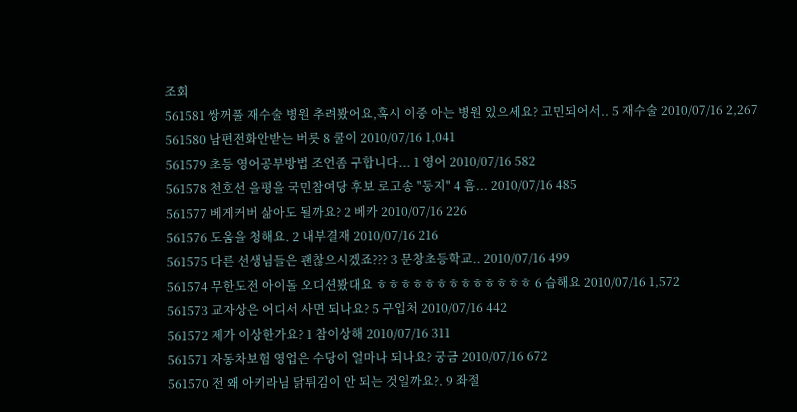조회
561581 쌍꺼풀 재수술 병원 추려봤어요,혹시 이중 아는 병원 있으세요? 고민되어서.. 5 재수술 2010/07/16 2,267
561580 남편전화안받는 버릇 8 쿨이 2010/07/16 1,041
561579 초등 영어공부방법 조언좀 구합니다... 1 영어 2010/07/16 582
561578 천호선 을평을 국민참여당 후보 로고송 "둥지" 4 흠... 2010/07/16 485
561577 베게커버 삶아도 될까요? 2 베카 2010/07/16 226
561576 도움을 청해요. 2 내부결재 2010/07/16 216
561575 다른 선생님들은 괜찮으시겠죠??? 3 문창초등학교.. 2010/07/16 499
561574 무한도전 아이돌 오디션봤대요 ㅎㅎㅎㅎㅎㅎㅎㅎㅎㅎㅎㅎㅎ 6 습해요 2010/07/16 1,572
561573 교자상은 어디서 사면 되나요? 5 구입처 2010/07/16 442
561572 제가 이상한가요? 1 참이상해 2010/07/16 311
561571 자동차보험 영업은 수당이 얼마나 되나요? 궁금 2010/07/16 672
561570 전 왜 아키라님 닭튀김이 안 되는 것일까요?. 9 좌절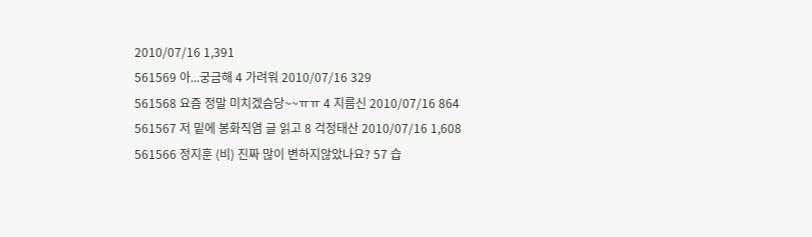2010/07/16 1,391
561569 아...궁금해 4 가려워 2010/07/16 329
561568 요즘 정말 미치겠슴당~~ㅠㅠ 4 지름신 2010/07/16 864
561567 저 밑에 봉화직염 글 읽고 8 걱정태산 2010/07/16 1,608
561566 정지훈 (비) 진짜 많이 변하지않았나요? 57 습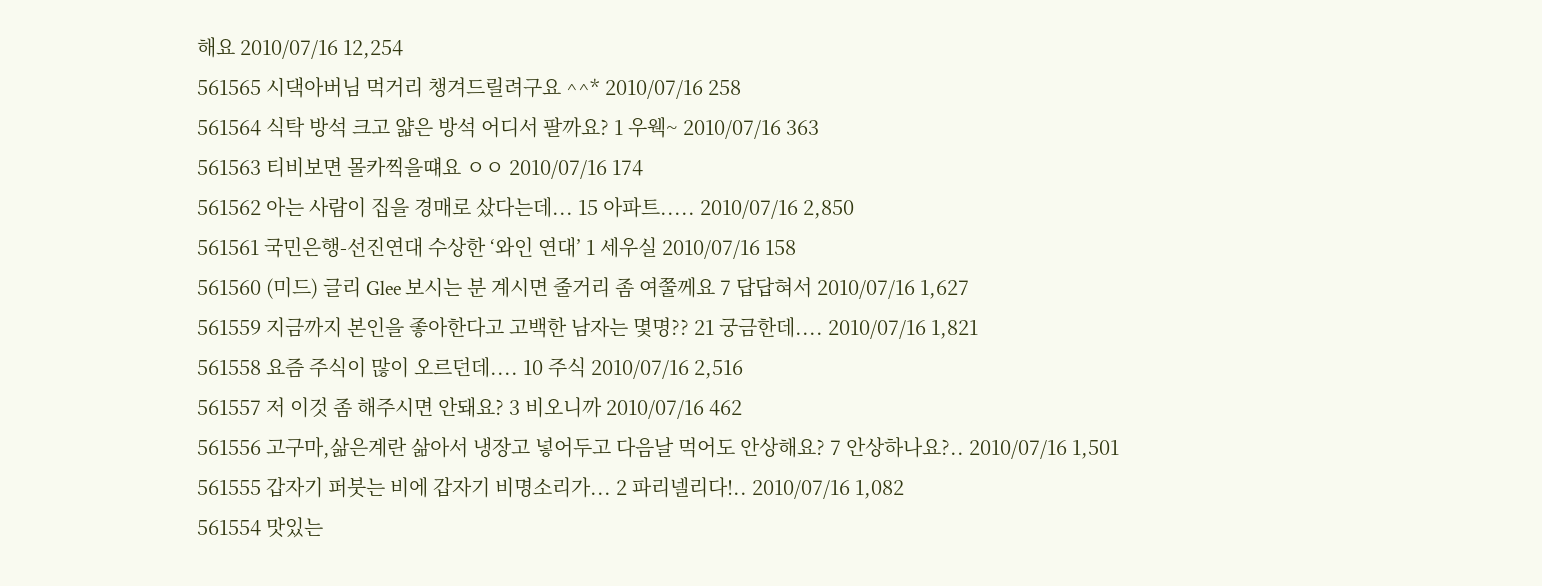해요 2010/07/16 12,254
561565 시댁아버님 먹거리 챙겨드릴려구요 ^^* 2010/07/16 258
561564 식탁 방석 크고 얇은 방석 어디서 팔까요? 1 우웩~ 2010/07/16 363
561563 티비보면 몰카찍을떄요 ㅇㅇ 2010/07/16 174
561562 아는 사람이 집을 경매로 샀다는데... 15 아파트..... 2010/07/16 2,850
561561 국민은행-선진연대 수상한 ‘와인 연대’ 1 세우실 2010/07/16 158
561560 (미드) 글리 Glee 보시는 분 계시면 줄거리 좀 여쭐께요 7 답답혀서 2010/07/16 1,627
561559 지금까지 본인을 좋아한다고 고백한 남자는 몇명?? 21 궁금한데.... 2010/07/16 1,821
561558 요즘 주식이 많이 오르던데.... 10 주식 2010/07/16 2,516
561557 저 이것 좀 해주시면 안돼요? 3 비오니까 2010/07/16 462
561556 고구마,삶은계란 삶아서 냉장고 넣어두고 다음날 먹어도 안상해요? 7 안상하나요?.. 2010/07/16 1,501
561555 갑자기 퍼붓는 비에 갑자기 비명소리가... 2 파리넬리다!.. 2010/07/16 1,082
561554 맛있는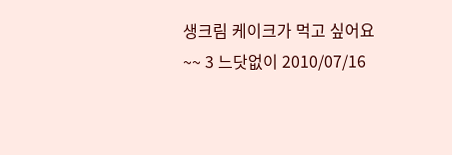생크림 케이크가 먹고 싶어요~~ 3 느닷없이 2010/07/16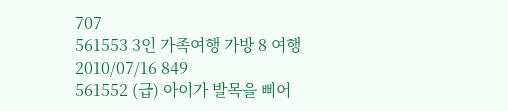707
561553 3인 가족여행 가방 8 여행 2010/07/16 849
561552 (급) 아이가 발목을 삐어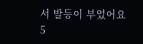서 발등이 부었어요 5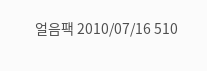얼음팩 2010/07/16 510